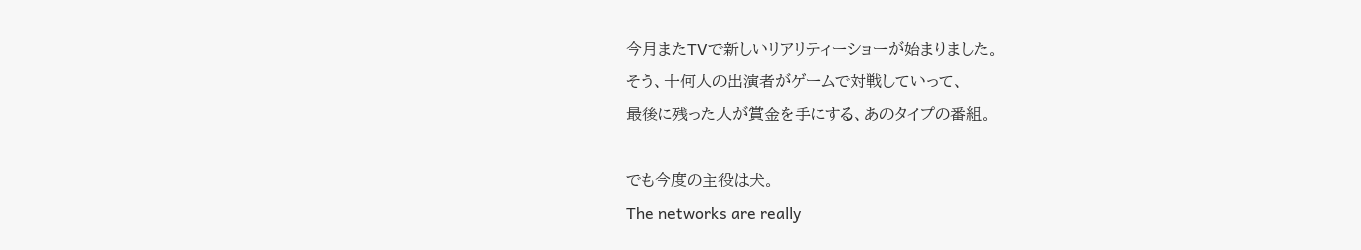今月またTVで新しいリアリティーショーが始まりました。
そう、十何人の出演者がゲームで対戦していって、
最後に残った人が賞金を手にする、あのタイプの番組。

でも今度の主役は犬。
The networks are really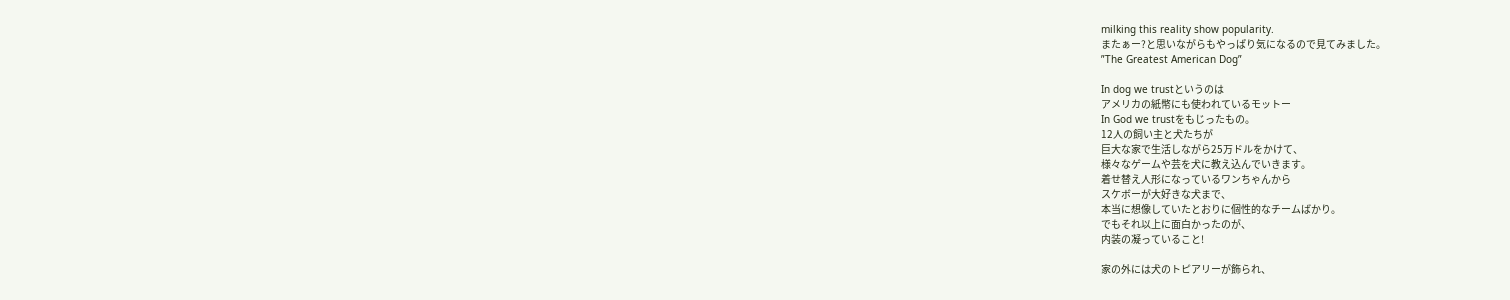milking this reality show popularity.
またぁー?と思いながらもやっぱり気になるので見てみました。
”The Greatest American Dog”

In dog we trustというのは
アメリカの紙幣にも使われているモットー
In God we trustをもじったもの。
12人の飼い主と犬たちが
巨大な家で生活しながら25万ドルをかけて、
様々なゲームや芸を犬に教え込んでいきます。
着せ替え人形になっているワンちゃんから
スケボーが大好きな犬まで、
本当に想像していたとおりに個性的なチームばかり。
でもそれ以上に面白かったのが、
内装の凝っていること!

家の外には犬のトピアリーが飾られ、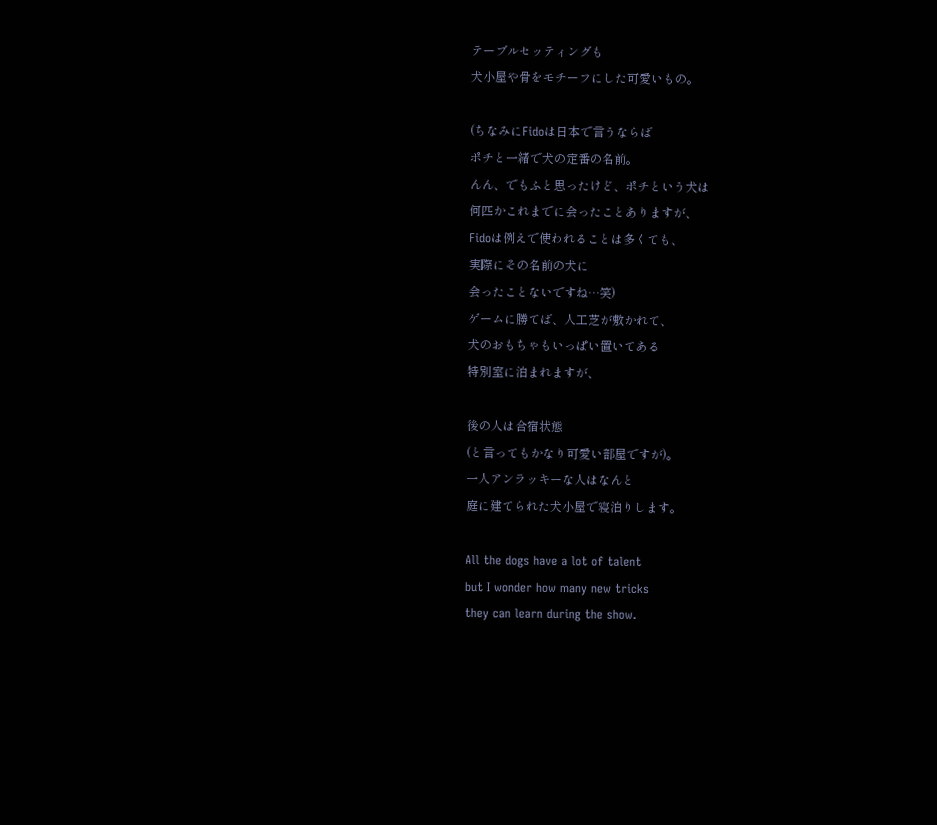テーブルセッティングも
犬小屋や骨をモチーフにした可愛いもの。

(ちなみにFidoは日本で言うならば
ポチと一緒で犬の定番の名前。
んん、でもふと思ったけど、ポチという犬は
何匹かこれまでに会ったことありますが、
Fidoは例えで使われることは多くても、
実際にその名前の犬に
会ったことないですね…笑)
ゲームに勝てば、人工芝が敷かれて、
犬のおもちゃもいっぱい置いてある
特別室に泊まれますが、

後の人は合宿状態
(と言ってもかなり可愛い部屋ですが)。
一人アンラッキーな人はなんと
庭に建てられた犬小屋で寝泊りします。

All the dogs have a lot of talent
but I wonder how many new tricks
they can learn during the show.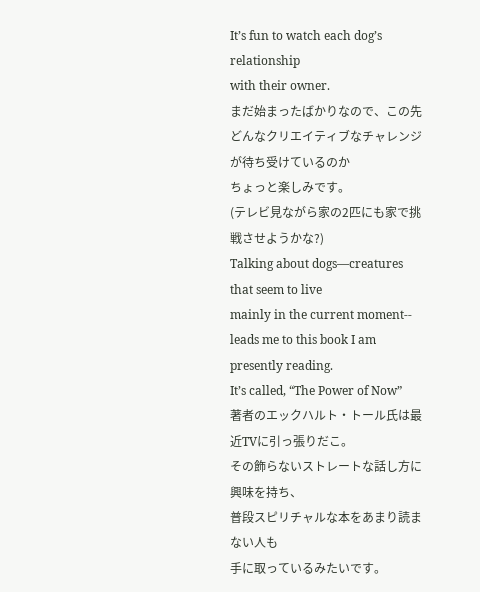It’s fun to watch each dog’s relationship
with their owner.
まだ始まったばかりなので、この先
どんなクリエイティブなチャレンジが待ち受けているのか
ちょっと楽しみです。
(テレビ見ながら家の2匹にも家で挑戦させようかな?)
Talking about dogs—creatures that seem to live
mainly in the current moment--
leads me to this book I am presently reading.
It’s called, “The Power of Now”
著者のエックハルト・トール氏は最近TVに引っ張りだこ。
その飾らないストレートな話し方に興味を持ち、
普段スピリチャルな本をあまり読まない人も
手に取っているみたいです。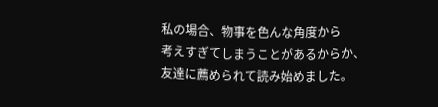私の場合、物事を色んな角度から
考えすぎてしまうことがあるからか、
友達に薦められて読み始めました。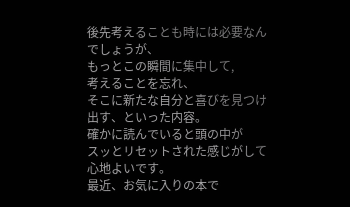後先考えることも時には必要なんでしょうが、
もっとこの瞬間に集中して,
考えることを忘れ、
そこに新たな自分と喜びを見つけ出す、といった内容。
確かに読んでいると頭の中が
スッとリセットされた感じがして心地よいです。
最近、お気に入りの本で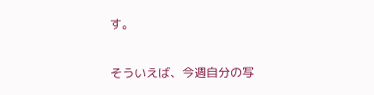す。

そういえば、今週自分の写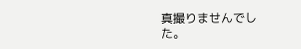真撮りませんでした。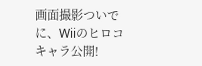画面撮影ついでに、Wiiのヒロコキャラ公開!